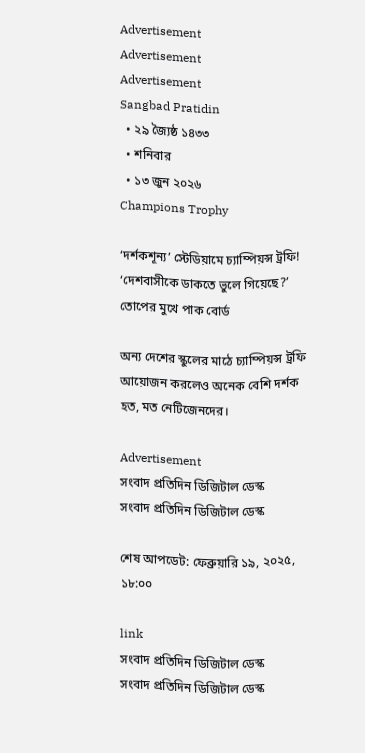Advertisement
Advertisement
Advertisement
Sangbad Pratidin
  • ২৯ জ্যৈষ্ঠ ১৪৩৩
  • শনিবার
  • ১৩ জুন ২০২৬
Champions Trophy

‘দর্শকশূন্য’ স্টেডিয়ামে চ্যাম্পিয়ন্স ট্রফি! ‘দেশবাসীকে ডাকতে ভুলে গিয়েছে?’ তোপের মুখে পাক বোর্ড

অন্য দেশের স্কুলের মাঠে চ্যাম্পিয়ন্স ট্রফি আয়োজন করলেও অনেক বেশি দর্শক হত, মত নেটিজেনদের।

Advertisement
সংবাদ প্রতিদিন ডিজিটাল ডেস্ক
সংবাদ প্রতিদিন ডিজিটাল ডেস্ক

শেষ আপডেট: ফেব্রুয়ারি ১৯, ২০২৫, ১৮:০০

link
সংবাদ প্রতিদিন ডিজিটাল ডেস্ক
সংবাদ প্রতিদিন ডিজিটাল ডেস্ক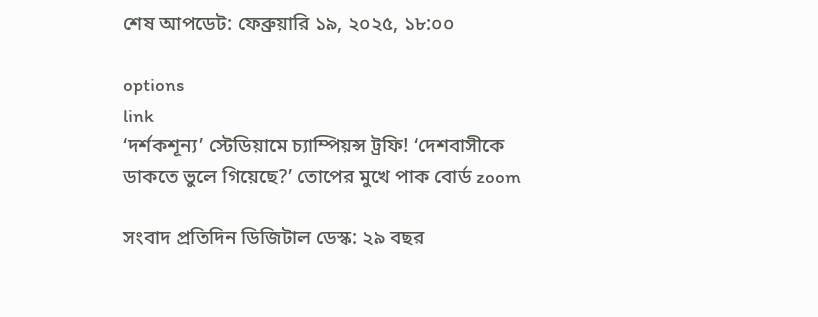শেষ আপডেট: ফেব্রুয়ারি ১৯, ২০২৫, ১৮:০০

options
link
‘দর্শকশূন্য’ স্টেডিয়ামে চ্যাম্পিয়ন্স ট্রফি! ‘দেশবাসীকে ডাকতে ভুলে গিয়েছে?’ তোপের মুখে পাক বোর্ড zoom

সংবাদ প্রতিদিন ডিজিটাল ডেস্ক: ২৯ বছর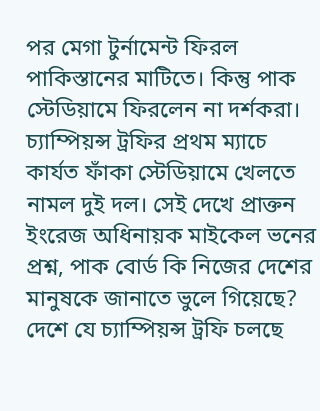পর মেগা টুর্নামেন্ট ফিরল পাকিস্তানের মাটিতে। কিন্তু পাক স্টেডিয়ামে ফিরলেন না দর্শকরা। চ্যাম্পিয়ন্স ট্রফির প্রথম ম্যাচে কার্যত ফাঁকা স্টেডিয়ামে খেলতে নামল দুই দল। সেই দেখে প্রাক্তন ইংরেজ অধিনায়ক মাইকেল ভনের প্রশ্ন, পাক বোর্ড কি নিজের দেশের মানুষকে জানাতে ভুলে গিয়েছে? দেশে যে চ্যাম্পিয়ন্স ট্রফি চলছে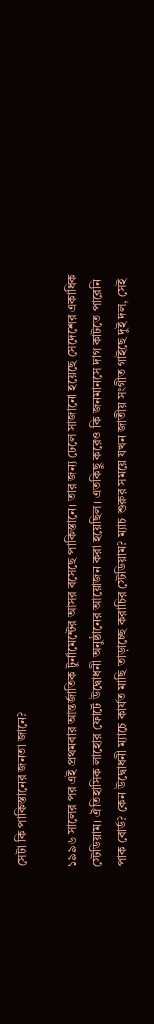সেটা কি পাকিস্তানের জনতা জানে?

১৯৯৬ সালের পর এই প্রথমবার আন্তর্জাতিক টুর্নামেন্টের আসর বসেছে পাকিস্তানে। তার জন্য ঢেলে সাজানো হয়েছে সেদেশের একাধিক স্টেডিয়াম। ঐতিহাসিক লাহোর ফোর্টে উদ্বোধনী অনুষ্ঠানের আয়োজন করা হয়েছিল। এতকিছু করেও কি জনমানসে দাগ কাটতে পারেনি পাক বোর্ড? কেন উদ্বোধনী ম্যাচে কার্যত মাছি তাড়াচ্ছে করাচির স্টেডিয়াম? ম্যাচ শুরুর সময়ে যখন জাতীয় সংগীত গাইছে দুই দল, সেই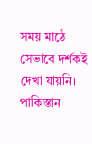সময় মাঠে সেভাবে দর্শকই দেখা যায়নি। পাকিস্তান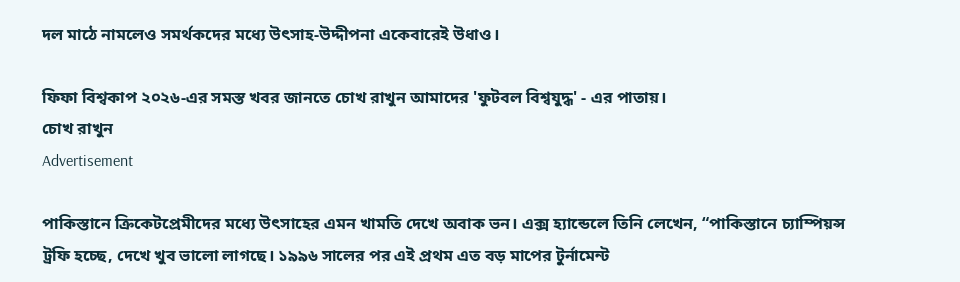দল মাঠে নামলেও সমর্থকদের মধ্যে উৎসাহ-উদ্দীপনা একেবারেই উধাও।

ফিফা বিশ্বকাপ ২০২৬-এর সমস্ত খবর জানতে চোখ রাখুন আমাদের 'ফুটবল বিশ্বযুদ্ধ' - এর পাতায়।
চোখ রাখুন
Advertisement

পাকিস্তানে ক্রিকেটপ্রেমীদের মধ্যে উৎসাহের এমন খামতি দেখে অবাক ভন। এক্স হ্যান্ডেলে তিনি লেখেন, “পাকিস্তানে চ্যাম্পিয়ন্স ট্রফি হচ্ছে, দেখে খুব ভালো লাগছে। ১৯৯৬ সালের পর এই প্রথম এত বড় মাপের টুর্নামেন্ট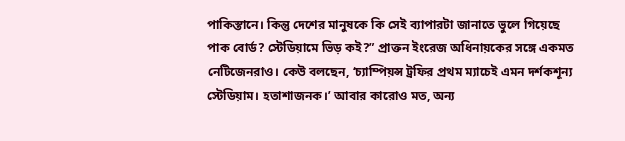পাকিস্তানে। কিন্তু দেশের মানুষকে কি সেই ব্যাপারটা জানাতে ভুলে গিয়েছে পাক বোর্ড? স্টেডিয়ামে ভিড় কই?” প্রাক্তন ইংরেজ অধিনায়কের সঙ্গে একমত নেটিজেনরাও। কেউ বলছেন, ‘চ্যাম্পিয়ন্স ট্রফির প্রথম ম্যাচেই এমন দর্শকশূন্য স্টেডিয়াম। হতাশাজনক।’ আবার কারোও মত, অন্য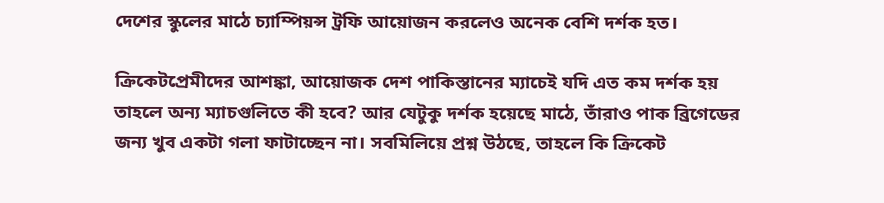দেশের স্কুলের মাঠে চ্যাম্পিয়ন্স ট্রফি আয়োজন করলেও অনেক বেশি দর্শক হত।

ক্রিকেটপ্রেমীদের আশঙ্কা, আয়োজক দেশ পাকিস্তানের ম্যাচেই যদি এত কম দর্শক হয় তাহলে অন্য ম্যাচগুলিতে কী হবে? আর যেটুকু দর্শক হয়েছে মাঠে, তাঁরাও পাক ব্রিগেডের জন্য খুব একটা গলা ফাটাচ্ছেন না। সবমিলিয়ে প্রশ্ন উঠছে, তাহলে কি ক্রিকেট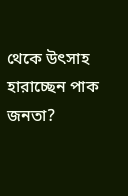থেকে উৎসাহ হারাচ্ছেন পাক জনতা?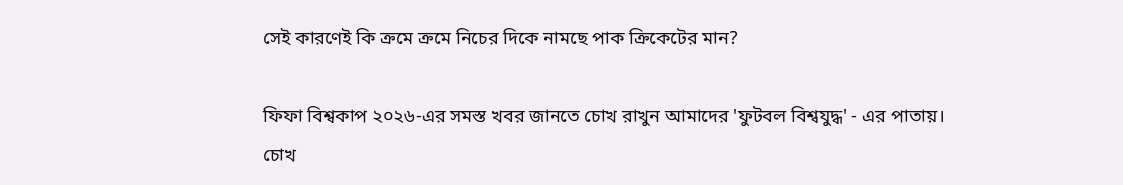সেই কারণেই কি ক্রমে ক্রমে নিচের দিকে নামছে পাক ক্রিকেটের মান?

ফিফা বিশ্বকাপ ২০২৬-এর সমস্ত খবর জানতে চোখ রাখুন আমাদের 'ফুটবল বিশ্বযুদ্ধ' - এর পাতায়।
চোখ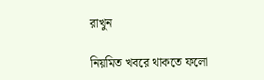রাখুন

নিয়মিত খবরে থাকতে ফলো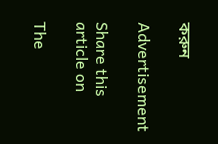করুন

Advertisement

Share this article on

The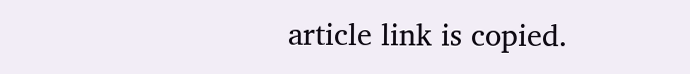article link is copied.